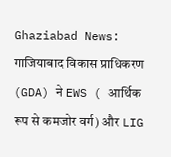Ghaziabad News: गाजियाबाद विकास प्राधिकरण (GDA) ने EWS ( आर्थिक रूप से कमजोर वर्ग) और LIG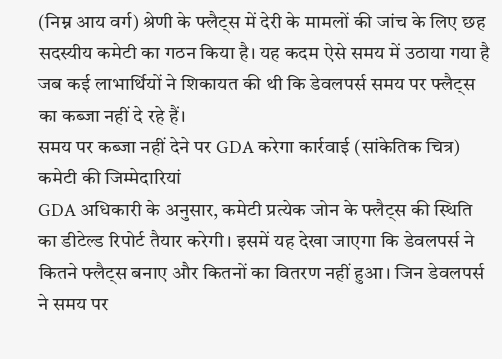(निम्न आय वर्ग) श्रेणी के फ्लैट्स में देरी के मामलों की जांच के लिए छह सदस्यीय कमेटी का गठन किया है। यह कदम ऐसे समय में उठाया गया है जब कई लाभार्थियों ने शिकायत की थी कि डेवलपर्स समय पर फ्लैट्स का कब्जा नहीं दे रहे हैं।
समय पर कब्जा नहीं देने पर GDA करेगा कार्रवाई (सांकेतिक चित्र)
कमेटी की जिम्मेदारियां
GDA अधिकारी के अनुसार, कमेटी प्रत्येक जोन के फ्लैट्स की स्थिति का डीटेल्ड रिपोर्ट तैयार करेगी। इसमें यह देखा जाएगा कि डेवलपर्स ने कितने फ्लैट्स बनाए और कितनों का वितरण नहीं हुआ। जिन डेवलपर्स ने समय पर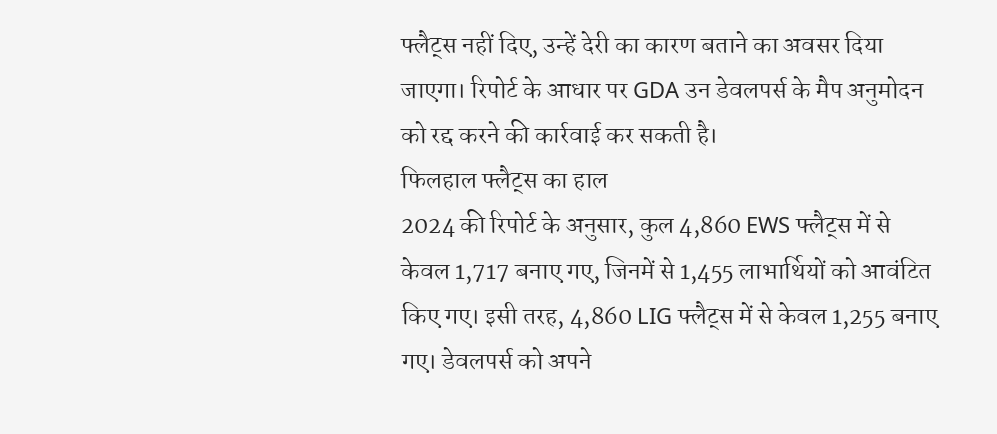फ्लैट्स नहीं दिए, उन्हें देरी का कारण बताने का अवसर दिया जाएगा। रिपोर्ट के आधार पर GDA उन डेवलपर्स के मैप अनुमोदन को रद्द करने की कार्रवाई कर सकती है।
फिलहाल फ्लैट्स का हाल
2024 की रिपोर्ट के अनुसार, कुल 4,860 EWS फ्लैट्स में से केवल 1,717 बनाए गए, जिनमें से 1,455 लाभार्थियों को आवंटित किए गए। इसी तरह, 4,860 LIG फ्लैट्स में से केवल 1,255 बनाए गए। डेवलपर्स को अपने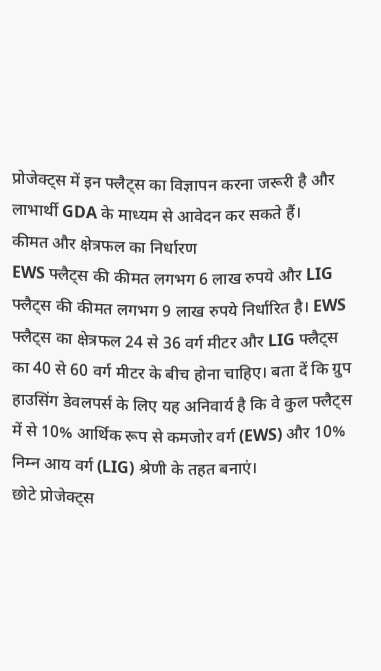प्रोजेक्ट्स में इन फ्लैट्स का विज्ञापन करना जरूरी है और लाभार्थी GDA के माध्यम से आवेदन कर सकते हैं।
कीमत और क्षेत्रफल का निर्धारण
EWS फ्लैट्स की कीमत लगभग 6 लाख रुपये और LIG फ्लैट्स की कीमत लगभग 9 लाख रुपये निर्धारित है। EWS फ्लैट्स का क्षेत्रफल 24 से 36 वर्ग मीटर और LIG फ्लैट्स का 40 से 60 वर्ग मीटर के बीच होना चाहिए। बता दें कि ग्रुप हाउसिंग डेवलपर्स के लिए यह अनिवार्य है कि वे कुल फ्लैट्स में से 10% आर्थिक रूप से कमजोर वर्ग (EWS) और 10% निम्न आय वर्ग (LIG) श्रेणी के तहत बनाएं।
छोटे प्रोजेक्ट्स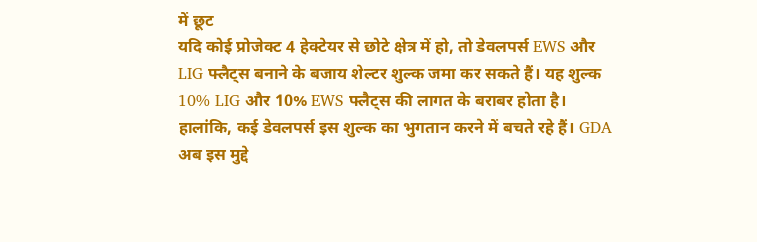में छूट
यदि कोई प्रोजेक्ट 4 हेक्टेयर से छोटे क्षेत्र में हो, तो डेवलपर्स EWS और LIG फ्लैट्स बनाने के बजाय शेल्टर शुल्क जमा कर सकते हैं। यह शुल्क 10% LIG और 10% EWS फ्लैट्स की लागत के बराबर होता है। हालांकि, कई डेवलपर्स इस शुल्क का भुगतान करने में बचते रहे हैं। GDA अब इस मुद्दे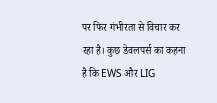पर फिर गंभीरता से विचार कर रहा है। कुछ डेवलपर्स का कहना है कि EWS और LIG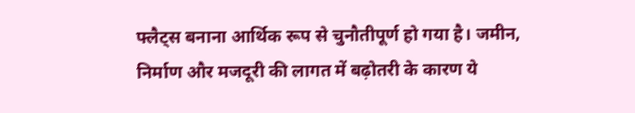फ्लैट्स बनाना आर्थिक रूप से चुनौतीपूर्ण हो गया है। जमीन, निर्माण और मजदूरी की लागत में बढ़ोतरी के कारण ये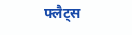फ्लैट्स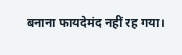बनाना फायदेमंद नहीं रह गया।